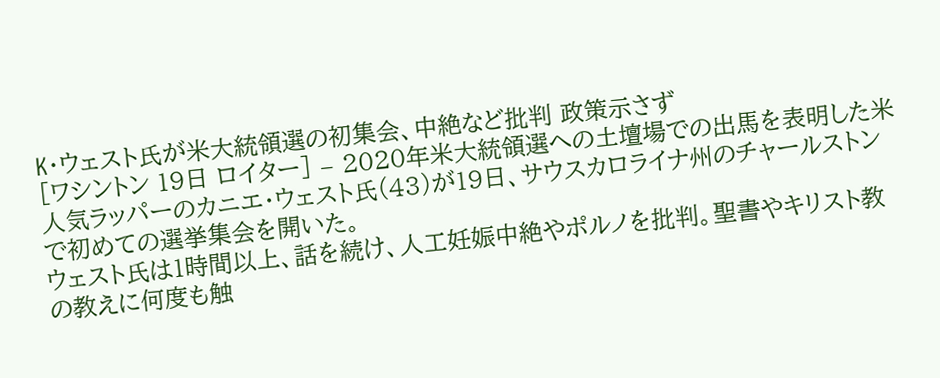K・ウェスト氏が米大統領選の初集会、中絶など批判 政策示さず
[ワシントン 19日 ロイター] – 2020年米大統領選への土壇場での出馬を表明した米人気ラッパーのカニエ・ウェスト氏(43)が19日、サウスカロライナ州のチャールストンで初めての選挙集会を開いた。
ウェスト氏は1時間以上、話を続け、人工妊娠中絶やポルノを批判。聖書やキリスト教の教えに何度も触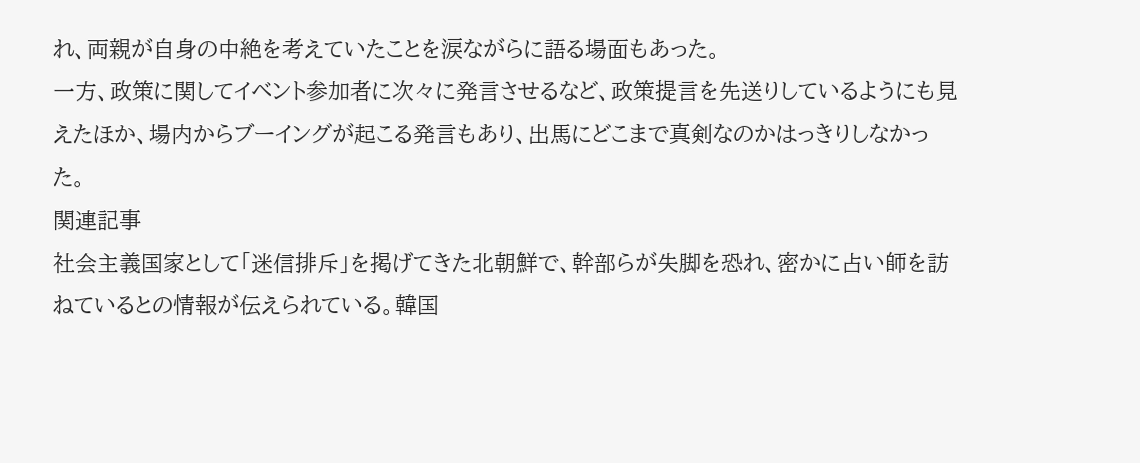れ、両親が自身の中絶を考えていたことを涙ながらに語る場面もあった。
一方、政策に関してイベント参加者に次々に発言させるなど、政策提言を先送りしているようにも見えたほか、場内からブーイングが起こる発言もあり、出馬にどこまで真剣なのかはっきりしなかった。
関連記事
社会主義国家として「迷信排斥」を掲げてきた北朝鮮で、幹部らが失脚を恐れ、密かに占い師を訪ねているとの情報が伝えられている。韓国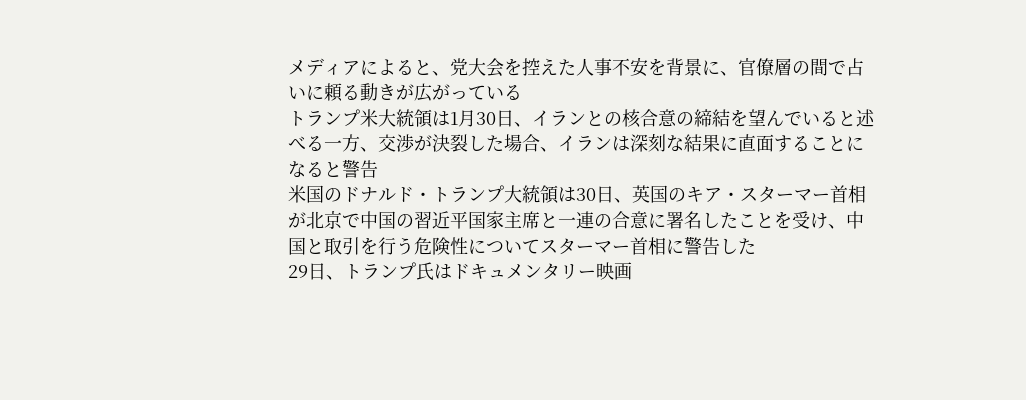メディアによると、党大会を控えた人事不安を背景に、官僚層の間で占いに頼る動きが広がっている
トランプ米大統領は1月30日、イランとの核合意の締結を望んでいると述べる一方、交渉が決裂した場合、イランは深刻な結果に直面することになると警告
米国のドナルド・トランプ大統領は30日、英国のキア・スターマー首相が北京で中国の習近平国家主席と一連の合意に署名したことを受け、中国と取引を行う危険性についてスターマー首相に警告した
29日、トランプ氏はドキュメンタリー映画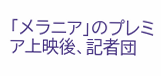「メラニア」のプレミア上映後、記者団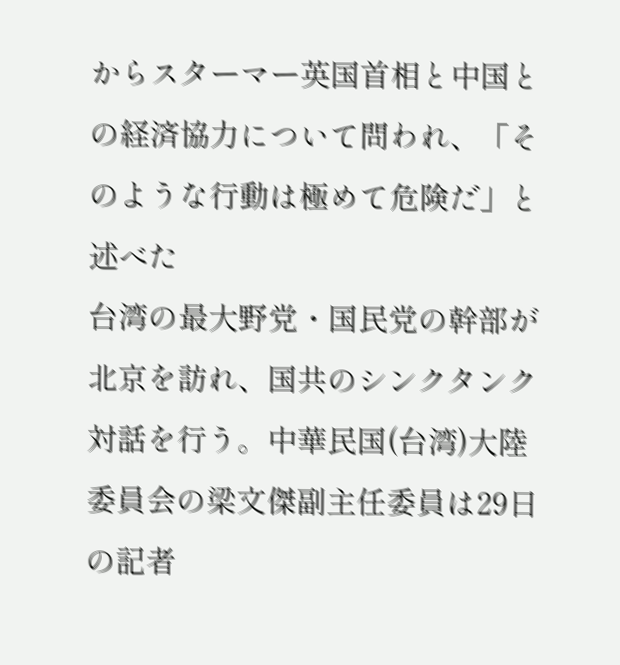からスターマー英国首相と中国との経済協力について問われ、「そのような行動は極めて危険だ」と述べた
台湾の最大野党・国民党の幹部が北京を訪れ、国共のシンクタンク対話を行う。中華民国(台湾)大陸委員会の梁文傑副主任委員は29日の記者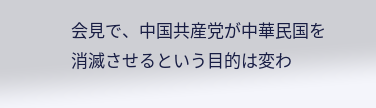会見で、中国共産党が中華民国を消滅させるという目的は変わ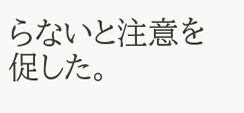らないと注意を促した。